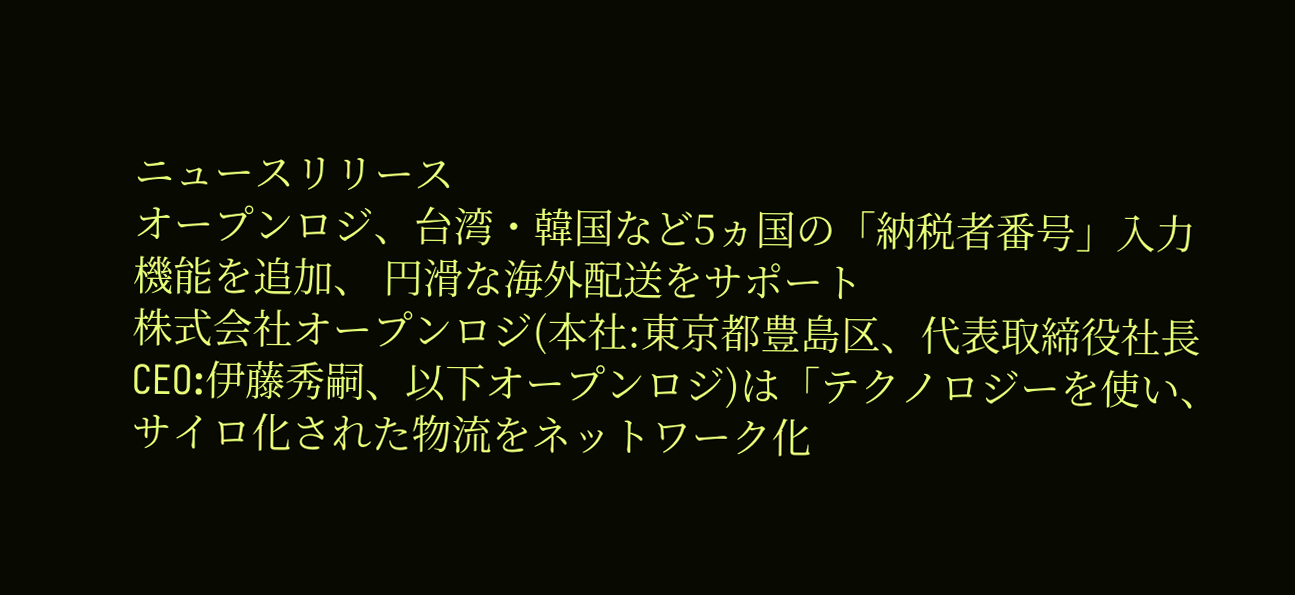ニュースリリース
オープンロジ、台湾・韓国など5ヵ国の「納税者番号」入力機能を追加、 円滑な海外配送をサポート
株式会社オープンロジ(本社:東京都豊島区、代表取締役社長 CEO:伊藤秀嗣、以下オープンロジ)は「テクノロジーを使い、サイロ化された物流をネットワーク化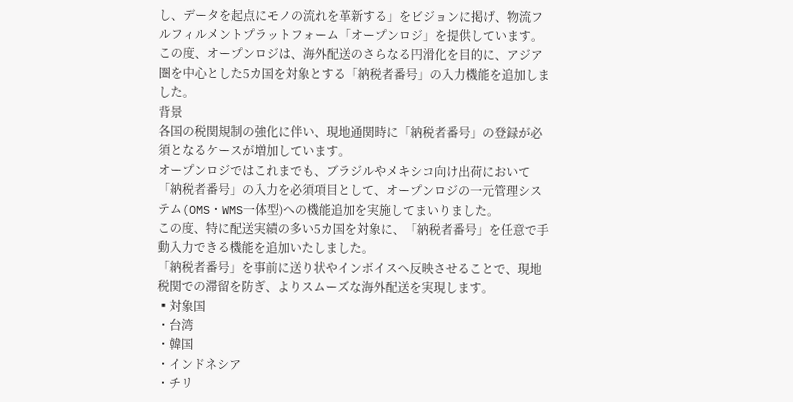し、データを起点にモノの流れを革新する」をビジョンに掲げ、物流フルフィルメントプラットフォーム「オープンロジ」を提供しています。
この度、オープンロジは、海外配送のさらなる円滑化を目的に、アジア圏を中心とした5カ国を対象とする「納税者番号」の入力機能を追加しました。
背景
各国の税関規制の強化に伴い、現地通関時に「納税者番号」の登録が必須となるケースが増加しています。
オープンロジではこれまでも、ブラジルやメキシコ向け出荷において「納税者番号」の入力を必須項目として、オープンロジの一元管理システム(OMS・WMS一体型)への機能追加を実施してまいりました。
この度、特に配送実績の多い5カ国を対象に、「納税者番号」を任意で手動入力できる機能を追加いたしました。
「納税者番号」を事前に送り状やインボイスへ反映させることで、現地税関での滞留を防ぎ、よりスムーズな海外配送を実現します。
▪対象国
・台湾
・韓国
・インドネシア
・チリ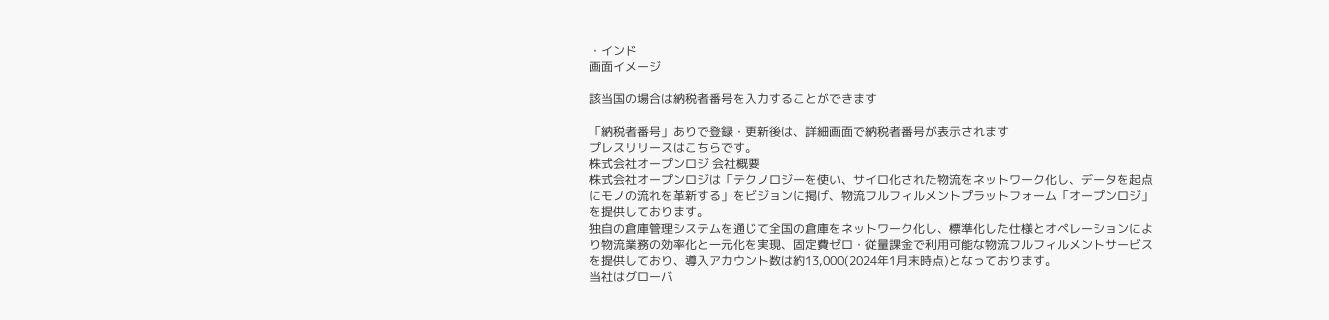・インド
画面イメージ

該当国の場合は納税者番号を入力することができます

「納税者番号」ありで登録・更新後は、詳細画面で納税者番号が表示されます
プレスリリースはこちらです。
株式会社オープンロジ 会社概要
株式会社オープンロジは「テクノロジーを使い、サイロ化された物流をネットワーク化し、データを起点にモノの流れを革新する」をビジョンに掲げ、物流フルフィルメントプラットフォーム「オープンロジ」を提供しております。
独自の倉庫管理システムを通じて全国の倉庫をネットワーク化し、標準化した仕様とオペレーションにより物流業務の効率化と一元化を実現、固定費ゼロ・従量課金で利用可能な物流フルフィルメントサービスを提供しており、導入アカウント数は約13,000(2024年1月末時点)となっております。
当社はグローバ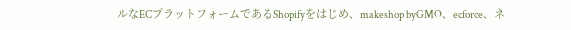ルなECプラットフォームであるShopifyをはじめ、makeshop byGMO、ecforce、ネ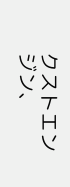クストエンジン、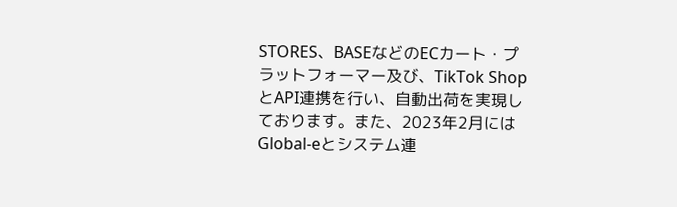STORES、BASEなどのECカート・プラットフォーマー及び、TikTok ShopとAPI連携を行い、自動出荷を実現しております。また、2023年2月にはGlobal-eとシステム連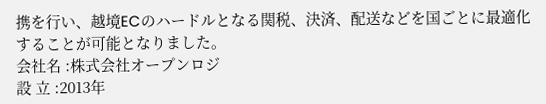携を行い、越境ECのハードルとなる関税、決済、配送などを国ごとに最適化することが可能となりました。
会社名 :株式会社オープンロジ
設 立 :2013年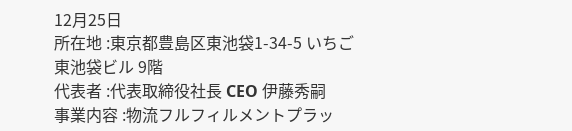12月25日
所在地 :東京都豊島区東池袋1-34-5 いちご東池袋ビル 9階
代表者 :代表取締役社長 CEO 伊藤秀嗣
事業内容 :物流フルフィルメントプラッ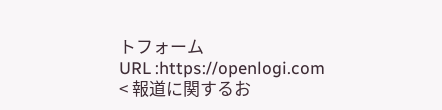トフォーム
URL :https://openlogi.com
< 報道に関するお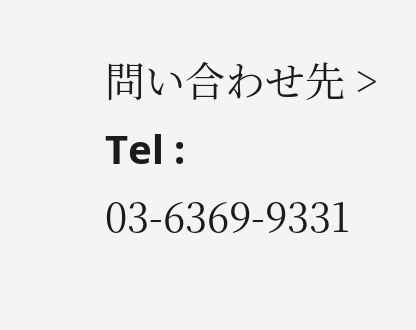問い合わせ先 >
Tel : 03-6369-9331